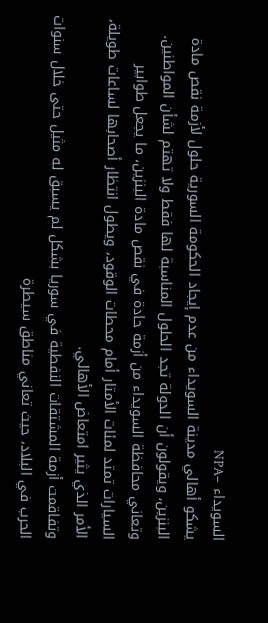السويداء –NPA
يشكو أهالي مدينة السويداء من عدم إيجاد الحكومة السورية حلول لأزمة نقص مادة البنزين، ويقولون أن الدولة تجد الحلول المناسبة لها فقط ولا تهتم لشأن المواطنين.
وتعاني محافظة السويداء من أزمة حادة في نقص مادة البنزين، ما يجعل طوابير السيارات تمتد لمئات الأمتار أمام محطات الوقود، ويطول انتظار أصحابها لساعات طويلة، الأمر الذي يثير امتعاض الأهالي.
وتفاقمت أزمة المشتقات النفطية في سوريا بشكل لم يسبق له مثيل حتى خلال سنوات الحرب في البلاد، حيث تعاني مناطق سيطرة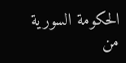الحكومة السورية من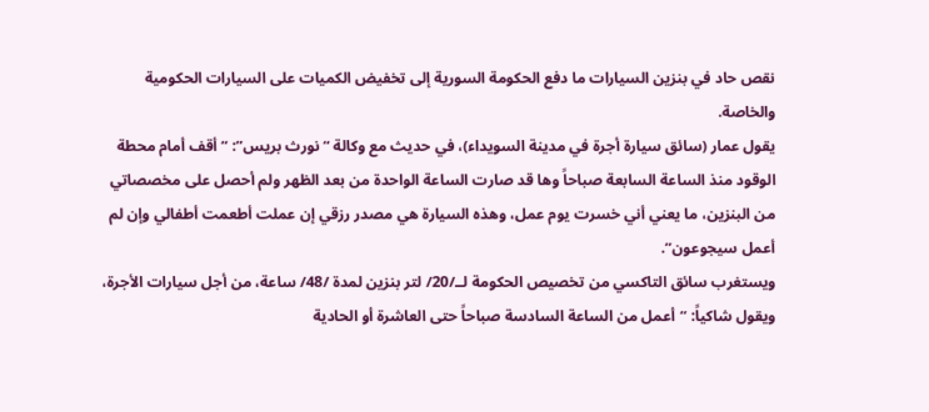نقص حاد في بنزين السيارات ما دفع الحكومة السورية إلى تخفيض الكميات على السيارات الحكومية والخاصة.
يقول عمار (سائق سيارة أجرة في مدينة السويداء)، في حديث مع وكالة “نورث بريس”: “أقف أمام محطة الوقود منذ الساعة السابعة صباحاً وها قد صارت الساعة الواحدة من بعد الظهر ولم أحصل على مخصصاتي من البنزين، ما يعني أني خسرت يوم عمل، وهذه السيارة هي مصدر رزقي إن عملت أطعمت أطفالي وإن لم أعمل سيجوعون”.
ويستغرب سائق التاكسي من تخصيص الحكومة لــ/20/ لتر بنزين لمدة /48/ ساعة، من أجل سيارات الأجرة، ويقول شاكياً: “أعمل من الساعة السادسة صباحاً حتى العاشرة أو الحادية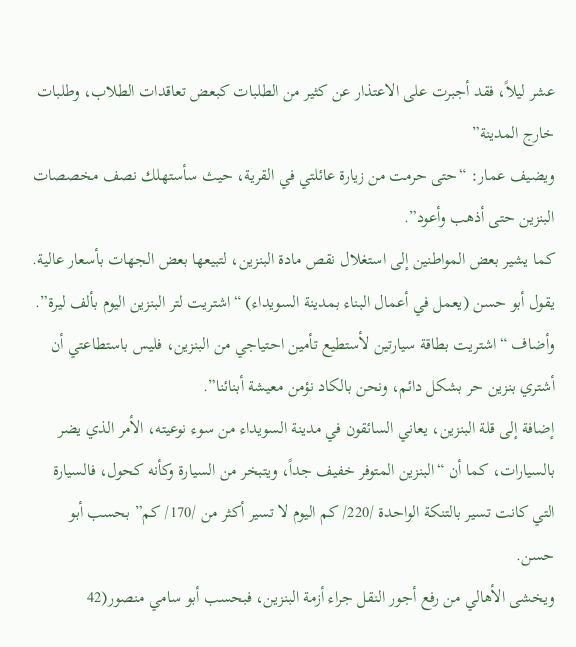عشر ليلاً، فقد أجبرت على الاعتذار عن كثير من الطلبات كبعض تعاقدات الطلاب، وطلبات خارج المدينة”
ويضيف عمار: “حتى حرمت من زيارة عائلتي في القرية، حيث سأستهلك نصف مخصصات البنزين حتى أذهب وأعود”.
كما يشير بعض المواطنين إلى استغلال نقص مادة البنزين، لتبيعها بعض الجهات بأسعار عالية. يقول أبو حسن (يعمل في أعمال البناء بمدينة السويداء) “اشتريت لتر البنزين اليوم بألف ليرة”.
وأضاف “اشتريت بطاقة سيارتين لأستطيع تأمين احتياجي من البنزين، فليس باستطاعتي أن أشتري بنزين حر بشكل دائم، ونحن بالكاد نؤمن معيشة أبنائنا”.
إضافة إلى قلة البنزين، يعاني السائقون في مدينة السويداء من سوء نوعيته، الأمر الذي يضر بالسيارات، كما أن “البنزين المتوفر خفيف جداً، ويتبخر من السيارة وكأنه كحول، فالسيارة التي كانت تسير بالتنكة الواحدة /220/ كم اليوم لا تسير أكثر من /170/ كم” بحسب أبو حسن.
ويخشى الأهالي من رفع أجور النقل جراء أزمة البنزين، فبحسب أبو سامي منصور(42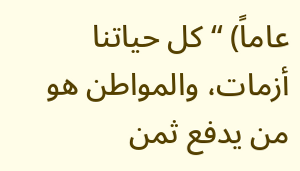عاماً) “كل حياتنا أزمات، والمواطن هو من يدفع ثمن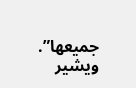جميعها”.
ويشير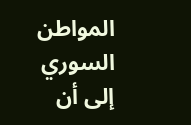المواطن السوري إلى أن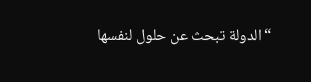“الدولة تبحث عن حلول لنفسها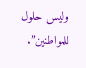وليس حلول للمواطنين”.